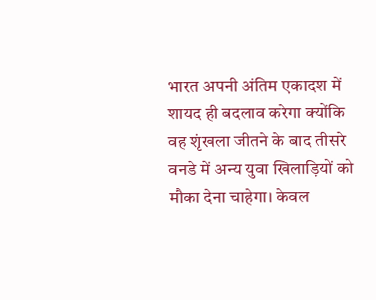भारत अपनी अंतिम एकादश में शायद ही बदलाव करेगा क्योंकि वह शृंखला जीतने के बाद तीसरे वनडे में अन्य युवा खिलाड़ियों को मौका देना चाहेगा। केवल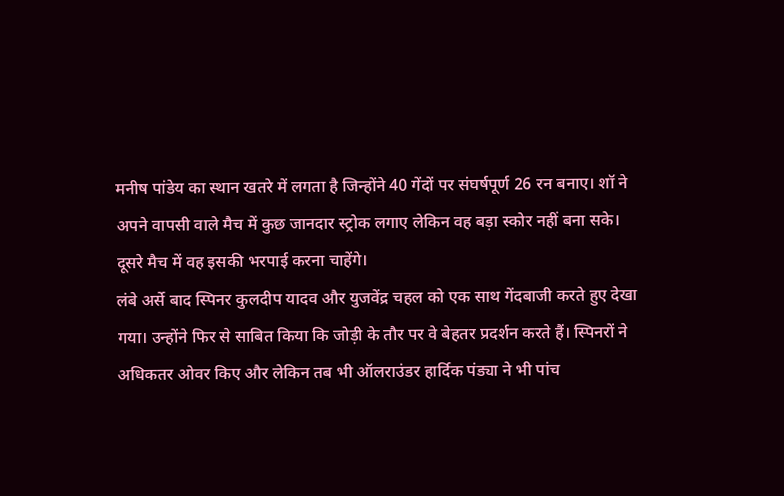मनीष पांडेय का स्थान खतरे में लगता है जिन्होंने 40 गेंदों पर संघर्षपूर्ण 26 रन बनाए। शॉ ने अपने वापसी वाले मैच में कुछ जानदार स्ट्रोक लगाए लेकिन वह बड़ा स्कोर नहीं बना सके। दूसरे मैच में वह इसकी भरपाई करना चाहेंगे।
लंबे अर्से बाद स्पिनर कुलदीप यादव और युजवेंद्र चहल को एक साथ गेंदबाजी करते हुए देखा गया। उन्होंने फिर से साबित किया कि जोड़ी के तौर पर वे बेहतर प्रदर्शन करते हैं। स्पिनरों ने अधिकतर ओवर किए और लेकिन तब भी ऑलराउंडर हार्दिक पंड्या ने भी पांच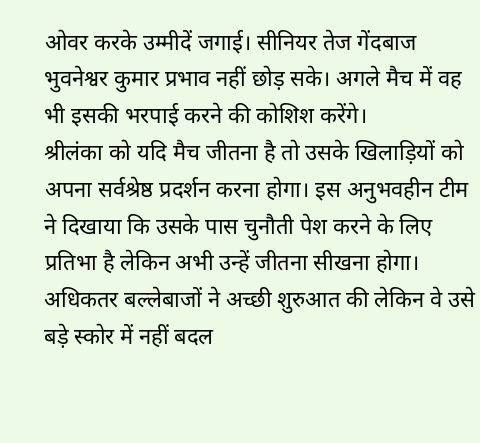ओवर करके उम्मीदें जगाई। सीनियर तेज गेंदबाज भुवनेश्वर कुमार प्रभाव नहीं छोड़ सके। अगले मैच में वह भी इसकी भरपाई करने की कोशिश करेंगे।
श्रीलंका को यदि मैच जीतना है तो उसके खिलाड़ियों को अपना सर्वश्रेष्ठ प्रदर्शन करना होगा। इस अनुभवहीन टीम ने दिखाया कि उसके पास चुनौती पेश करने के लिए प्रतिभा है लेकिन अभी उन्हें जीतना सीखना होगा। अधिकतर बल्लेबाजों ने अच्छी शुरुआत की लेकिन वे उसे बड़े स्कोर में नहीं बदल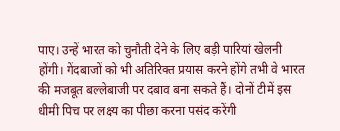पाए। उन्हें भारत को चुनौती देने के लिए बड़ी पारियां खेलनी होंगी। गेंदबाजों को भी अतिरिक्त प्रयास करने होंगे तभी वे भारत की मजबूत बल्लेबाजी पर दबाव बना सकते हैं। दोनों टीमें इस धीमी पिच पर लक्ष्य का पीछा करना पसंद करेंगी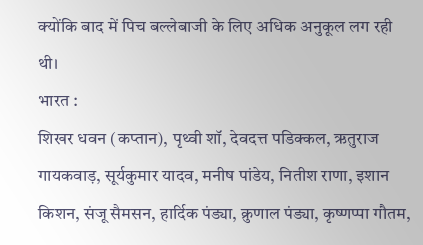क्योंकि बाद में पिच बल्लेबाजी के लिए अधिक अनुकूल लग रही थी।
भारत :
शिखर धवन (कप्तान), पृथ्वी शॉ, देवदत्त पडिक्कल, ऋतुराज गायकवाड़, सूर्यकुमार यादव, मनीष पांडेय, नितीश राणा, इशान किशन, संजू सैमसन, हार्दिक पंड्या, क्रुणाल पंड्या, कृष्णप्पा गौतम,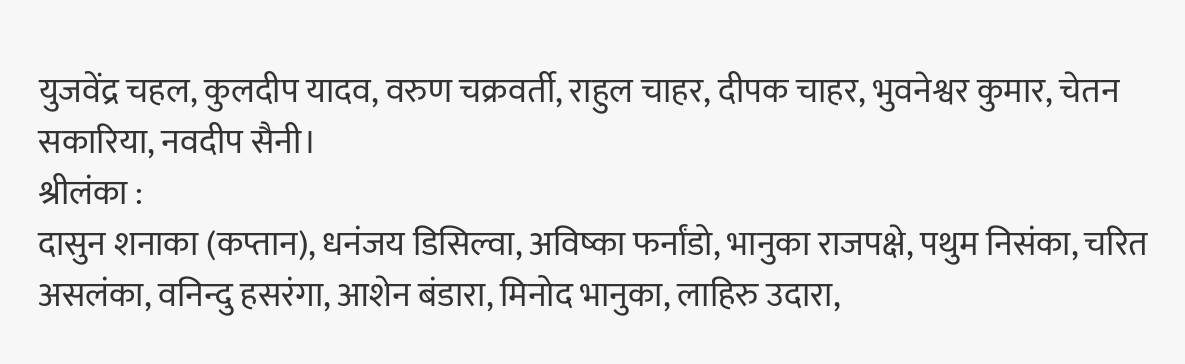युजवेंद्र चहल, कुलदीप यादव, वरुण चक्रवर्ती, राहुल चाहर, दीपक चाहर, भुवनेश्वर कुमार, चेतन सकारिया, नवदीप सैनी।
श्रीलंका :
दासुन शनाका (कप्तान), धनंजय डिसिल्वा, अविष्का फर्नांडो, भानुका राजपक्षे, पथुम निसंका, चरित असलंका, वनिन्दु हसरंगा, आशेन बंडारा, मिनोद भानुका, लाहिरु उदारा,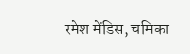रमेश मेंडिस, चमिका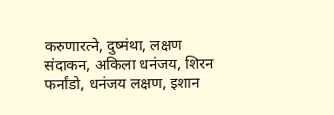करुणारत्ने, दुष्मंथा, लक्षण संदाकन, अकिला धनंजय, शिरन फर्नांडो, धनंजय लक्षण, इशान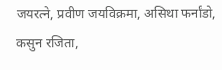जयरत्ने, प्रवीण जयविक्रमा, असिथा फर्नांडो, कसुन रजिता,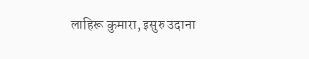लाहिरू कुमारा, इसुरु उदाना